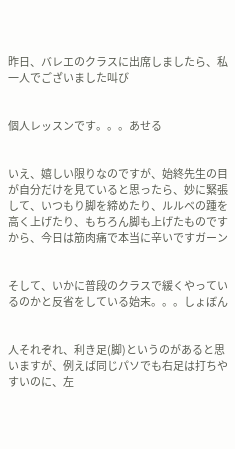昨日、バレエのクラスに出席しましたら、私一人でございました叫び


個人レッスンです。。。あせる


いえ、嬉しい限りなのですが、始終先生の目が自分だけを見ていると思ったら、妙に緊張して、いつもり脚を締めたり、ルルベの踵を高く上げたり、もちろん脚も上げたものですから、今日は筋肉痛で本当に辛いですガーン


そして、いかに普段のクラスで緩くやっているのかと反省をしている始末。。。しょぼん


人それぞれ、利き足(脚)というのがあると思いますが、例えば同じパソでも右足は打ちやすいのに、左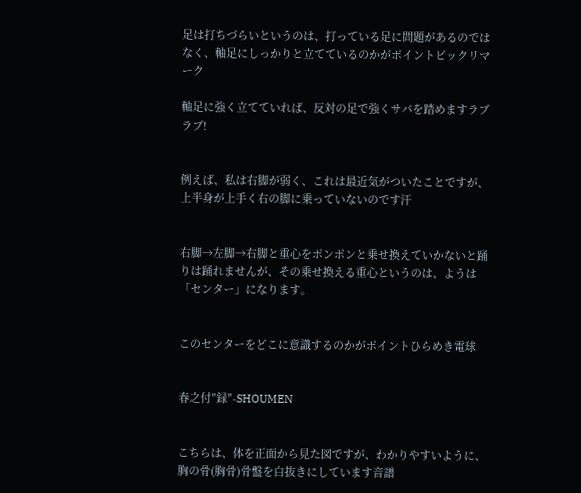足は打ちづらいというのは、打っている足に問題があるのではなく、軸足にしっかりと立てているのかがポイントビックリマーク

軸足に強く立てていれば、反対の足で強くサパを踏めますラブラブ!


例えば、私は右脚が弱く、これは最近気がついたことですが、上半身が上手く右の脚に乗っていないのです汗


右脚→左脚→右脚と重心をポンポンと乗せ換えていかないと踊りは踊れませんが、その乗せ換える重心というのは、ようは「センター」になります。


このセンターをどこに意識するのかがポイントひらめき電球


春之付″録″-SHOUMEN


こちらは、体を正面から見た図ですが、わかりやすいように、胸の骨(胸骨)骨盤を白抜きにしています音譜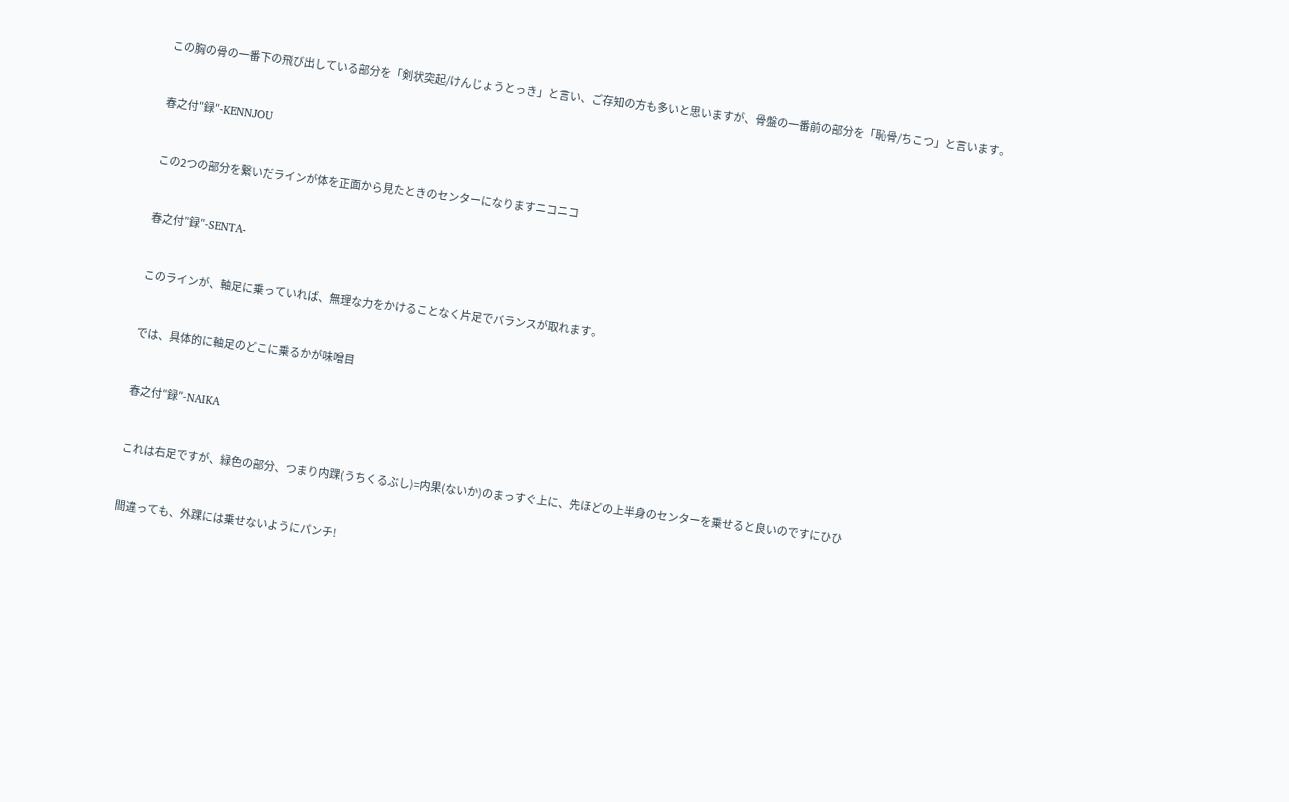この胸の骨の一番下の飛び出している部分を「剣状突起/けんじょうとっき」と言い、ご存知の方も多いと思いますが、骨盤の一番前の部分を「恥骨/ちこつ」と言います。


春之付″録″-KENNJOU


この2つの部分を繋いだラインが体を正面から見たときのセンターになりますニコニコ


春之付″録″-SENTA-


このラインが、軸足に乗っていれば、無理な力をかけることなく片足でバランスが取れます。


では、具体的に軸足のどこに乗るかが味噌目


春之付″録″-NAIKA


これは右足ですが、緑色の部分、つまり内踝(うちくるぶし)=内果(ないか)のまっすぐ上に、先ほどの上半身のセンターを乗せると良いのですにひひ


間違っても、外踝には乗せないようにパンチ!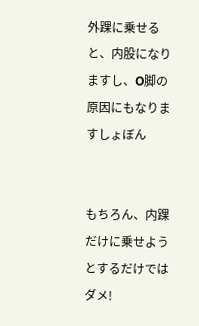外踝に乗せると、内股になりますし、O脚の原因にもなりますしょぼん


もちろん、内踝だけに乗せようとするだけではダメ!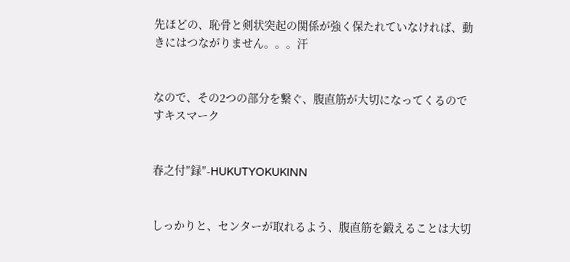先ほどの、恥骨と剣状突起の関係が強く保たれていなければ、動きにはつながりません。。。汗


なので、その2つの部分を繋ぐ、腹直筋が大切になってくるのですキスマーク


春之付″録″-HUKUTYOKUKINN


しっかりと、センターが取れるよう、腹直筋を鍛えることは大切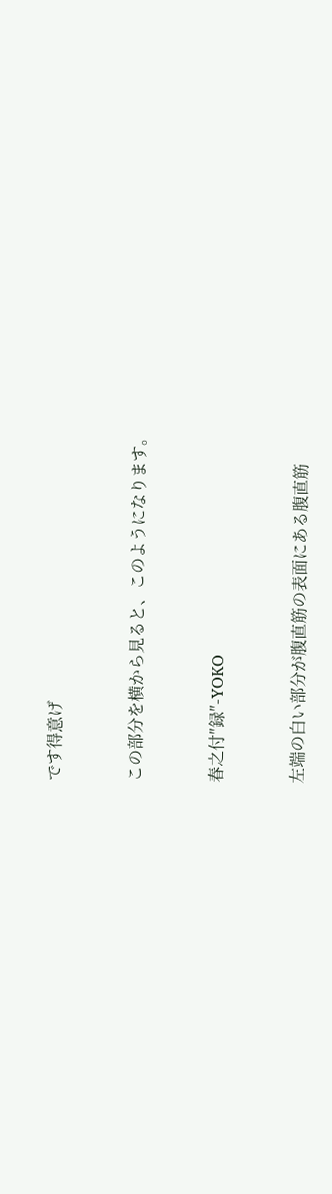です得意げ


この部分を横から見ると、このようになります。


春之付″録″-YOKO


左端の白い部分が腹直筋の表面にある腹直筋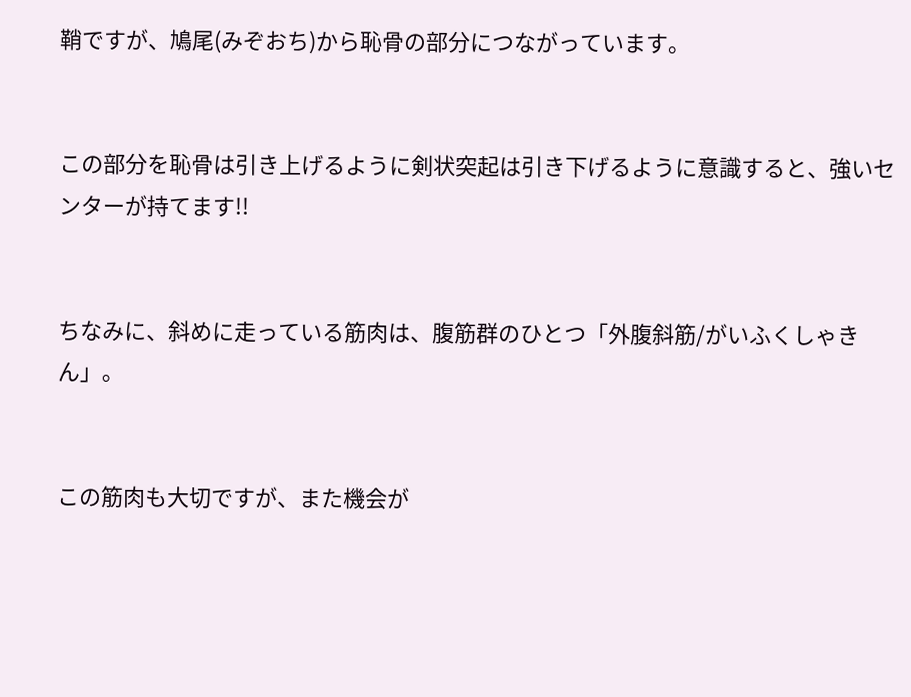鞘ですが、鳩尾(みぞおち)から恥骨の部分につながっています。


この部分を恥骨は引き上げるように剣状突起は引き下げるように意識すると、強いセンターが持てます!!


ちなみに、斜めに走っている筋肉は、腹筋群のひとつ「外腹斜筋/がいふくしゃきん」。


この筋肉も大切ですが、また機会が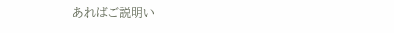あればご説明い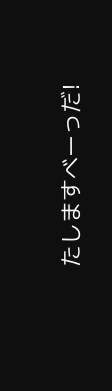たしますべーっだ!